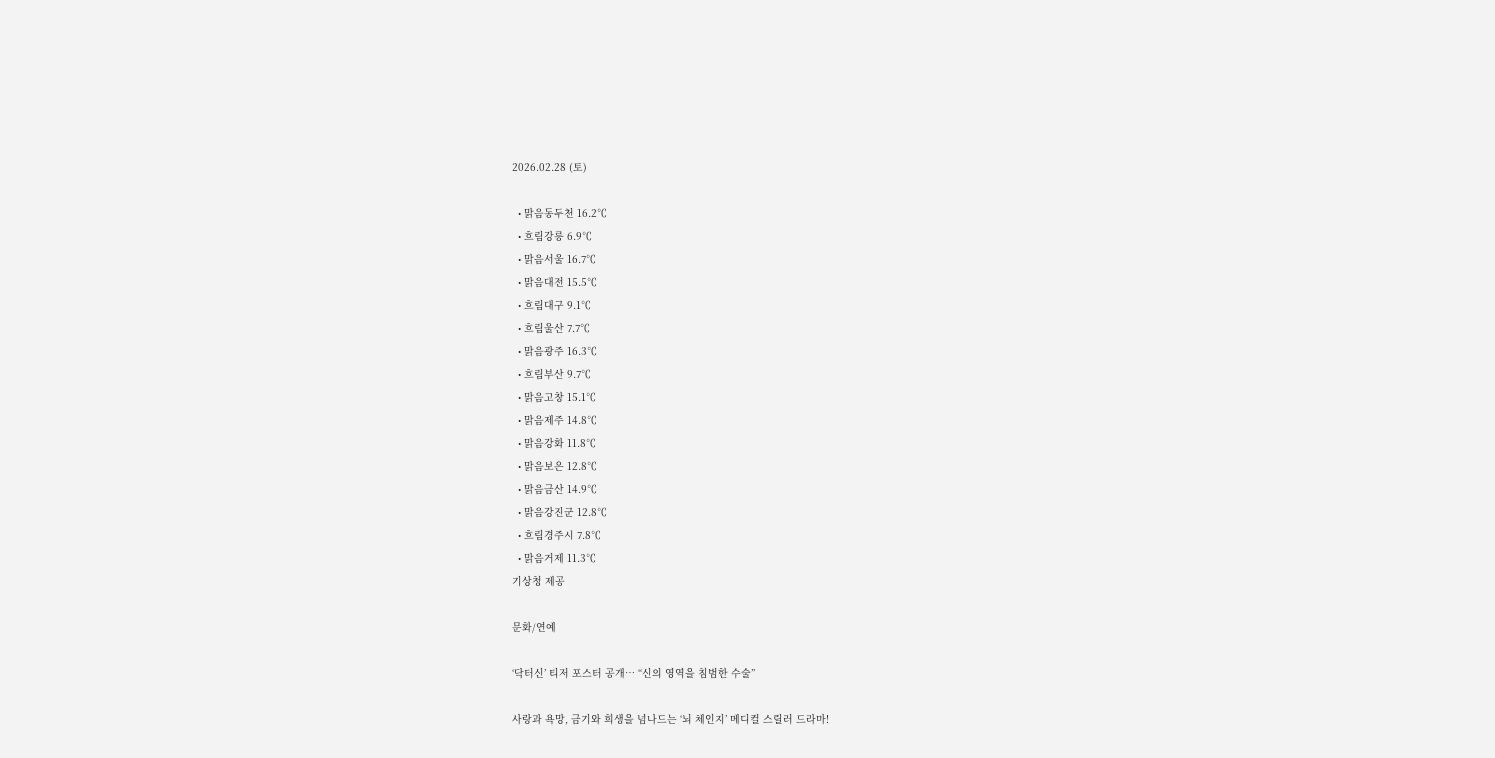2026.02.28 (토)

  • 맑음동두천 16.2℃
  • 흐림강릉 6.9℃
  • 맑음서울 16.7℃
  • 맑음대전 15.5℃
  • 흐림대구 9.1℃
  • 흐림울산 7.7℃
  • 맑음광주 16.3℃
  • 흐림부산 9.7℃
  • 맑음고창 15.1℃
  • 맑음제주 14.8℃
  • 맑음강화 11.8℃
  • 맑음보은 12.8℃
  • 맑음금산 14.9℃
  • 맑음강진군 12.8℃
  • 흐림경주시 7.8℃
  • 맑음거제 11.3℃
기상청 제공

문화/연예

‘닥터신’ 티저 포스터 공개… “신의 영역을 침범한 수술”

사랑과 욕망, 금기와 희생을 넘나드는 ‘뇌 체인지’ 메디컬 스릴러 드라마!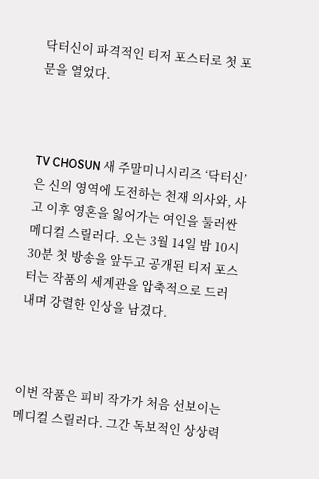닥터신이 파격적인 티저 포스터로 첫 포문을 열었다.



TV CHOSUN 새 주말미니시리즈 ‘닥터신’은 신의 영역에 도전하는 천재 의사와, 사고 이후 영혼을 잃어가는 여인을 둘러싼 메디컬 스릴러다. 오는 3월 14일 밤 10시 30분 첫 방송을 앞두고 공개된 티저 포스터는 작품의 세계관을 압축적으로 드러내며 강렬한 인상을 남겼다.



이번 작품은 피비 작가가 처음 선보이는 메디컬 스릴러다. 그간 독보적인 상상력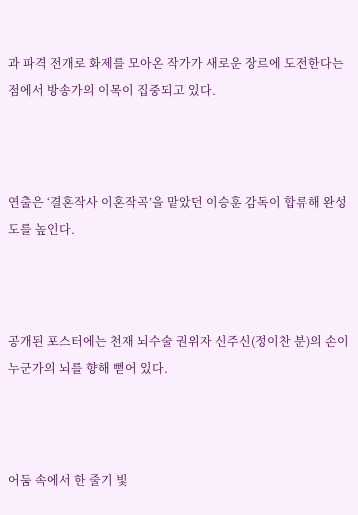과 파격 전개로 화제를 모아온 작가가 새로운 장르에 도전한다는 점에서 방송가의 이목이 집중되고 있다.



연출은 ‘결혼작사 이혼작곡’을 맡았던 이승훈 감독이 합류해 완성도를 높인다.



공개된 포스터에는 천재 뇌수술 권위자 신주신(정이찬 분)의 손이 누군가의 뇌를 향해 뻗어 있다.



어둠 속에서 한 줄기 빛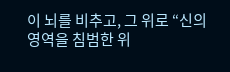이 뇌를 비추고, 그 위로 “신의 영역을 침범한 위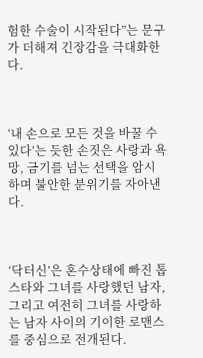험한 수술이 시작된다”는 문구가 더해져 긴장감을 극대화한다.



‘내 손으로 모든 것을 바꿀 수 있다’는 듯한 손짓은 사랑과 욕망, 금기를 넘는 선택을 암시하며 불안한 분위기를 자아낸다.



‘닥터신’은 혼수상태에 빠진 톱스타와 그녀를 사랑했던 남자, 그리고 여전히 그녀를 사랑하는 남자 사이의 기이한 로맨스를 중심으로 전개된다.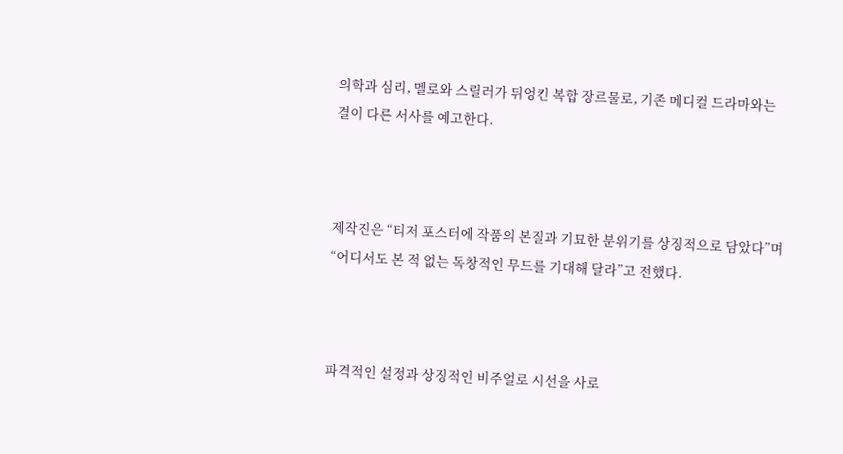의학과 심리, 멜로와 스릴러가 뒤엉킨 복합 장르물로, 기존 메디컬 드라마와는 결이 다른 서사를 예고한다.



제작진은 “티저 포스터에 작품의 본질과 기묘한 분위기를 상징적으로 담았다”며 “어디서도 본 적 없는 독창적인 무드를 기대해 달라”고 전했다.



파격적인 설정과 상징적인 비주얼로 시선을 사로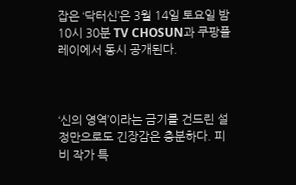잡은 ‘닥터신’은 3월 14일 토요일 밤 10시 30분 TV CHOSUN과 쿠팡플레이에서 동시 공개된다.



‘신의 영역’이라는 금기를 건드린 설정만으로도 긴장감은 충분하다. 피비 작가 특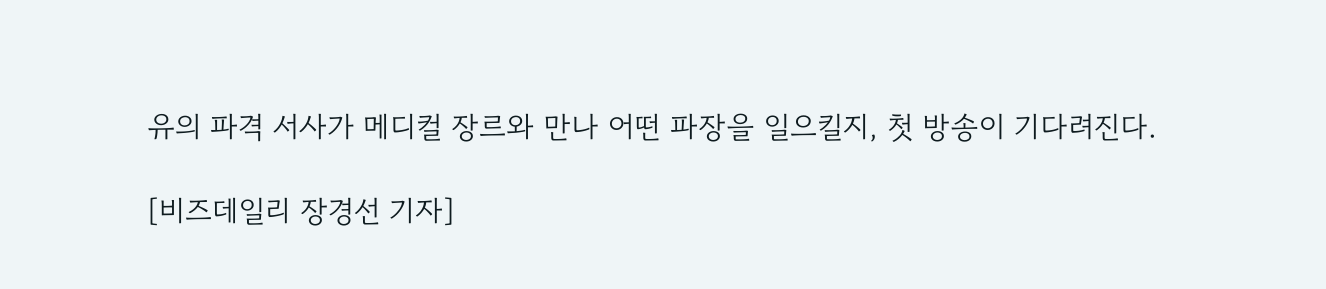유의 파격 서사가 메디컬 장르와 만나 어떤 파장을 일으킬지, 첫 방송이 기다려진다.

[비즈데일리 장경선 기자]